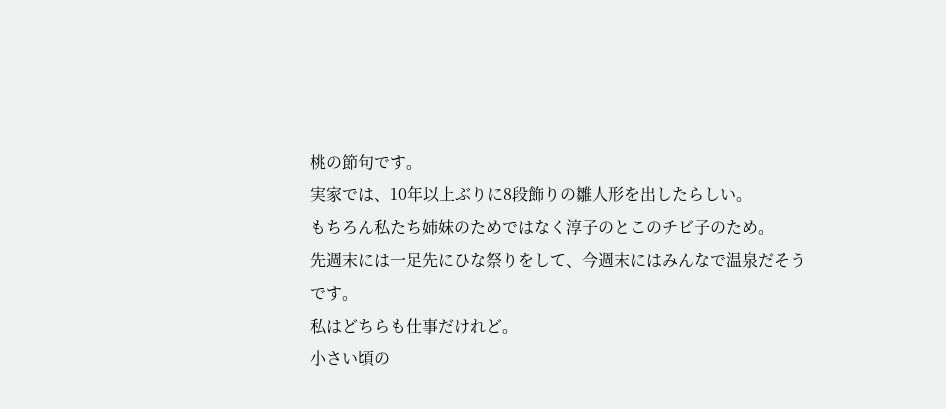桃の節句です。
実家では、10年以上ぶりに8段飾りの雛人形を出したらしい。
もちろん私たち姉妹のためではなく淳子のとこのチビ子のため。
先週末には一足先にひな祭りをして、今週末にはみんなで温泉だそうです。
私はどちらも仕事だけれど。
小さい頃の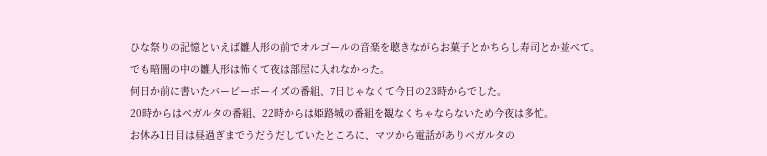ひな祭りの記憶といえば雛人形の前でオルゴールの音楽を聴きながらお菓子とかちらし寿司とか並べて。
でも暗闇の中の雛人形は怖くて夜は部屋に入れなかった。
何日か前に書いたバービーボーイズの番組、7日じゃなくて今日の23時からでした。
20時からはベガルタの番組、22時からは姫路城の番組を観なくちゃならないため今夜は多忙。
お休み1日目は昼過ぎまでうだうだしていたところに、マツから電話がありベガルタの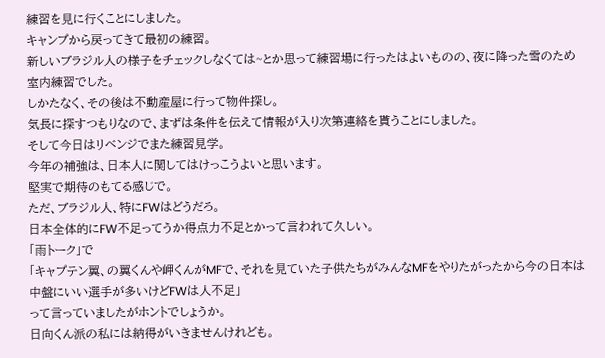練習を見に行くことにしました。
キャンプから戻ってきて最初の練習。
新しいブラジル人の様子をチェックしなくては~とか思って練習場に行ったはよいものの、夜に降った雪のため室内練習でした。
しかたなく、その後は不動産屋に行って物件探し。
気長に探すつもりなので、まずは条件を伝えて情報が入り次第連絡を貰うことにしました。
そして今日はリベンジでまた練習見学。
今年の補強は、日本人に関してはけっこうよいと思います。
堅実で期待のもてる感じで。
ただ、ブラジル人、特にFWはどうだろ。
日本全体的にFW不足ってうか得点力不足とかって言われて久しい。
「雨トーク」で
「キャプテン翼、の翼くんや岬くんがMFで、それを見ていた子供たちがみんなMFをやりたがったから今の日本は中盤にいい選手が多いけどFWは人不足」
って言っていましたがホントでしょうか。
日向くん派の私には納得がいきませんけれども。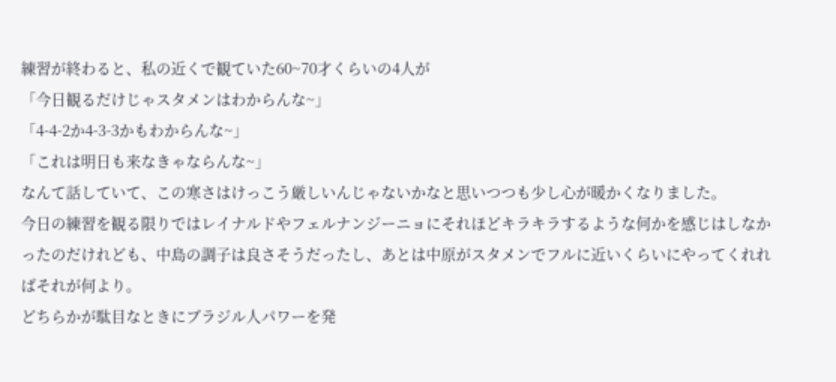練習が終わると、私の近くで観ていた60~70才くらいの4人が
「今日観るだけじゃスタメンはわからんな~」
「4-4-2か4-3-3かもわからんな~」
「これは明日も来なきゃならんな~」
なんて話していて、この寒さはけっこう厳しいんじゃないかなと思いつつも少し心が暖かくなりました。
今日の練習を観る限りではレイナルドやフェルナンジーニョにそれほどキラキラするような何かを感じはしなかったのだけれども、中島の調子は良さそうだったし、あとは中原がスタメンでフルに近いくらいにやってくれればそれが何より。
どちらかが駄目なときにブラジル人パワーを発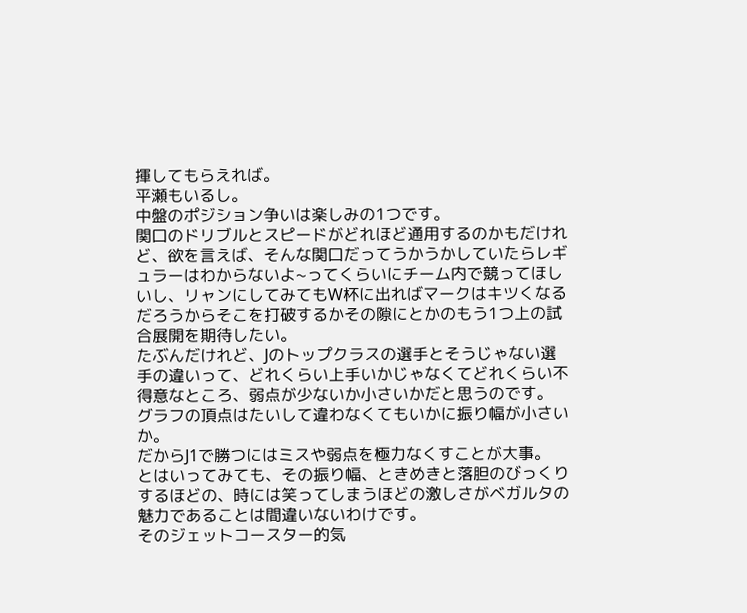揮してもらえれば。
平瀬もいるし。
中盤のポジション争いは楽しみの1つです。
関口のドリブルとスピードがどれほど通用するのかもだけれど、欲を言えば、そんな関口だってうかうかしていたらレギュラーはわからないよ~ってくらいにチーム内で競ってほしいし、リャンにしてみてもW杯に出ればマークはキツくなるだろうからそこを打破するかその隙にとかのもう1つ上の試合展開を期待したい。
たぶんだけれど、Jのトップクラスの選手とそうじゃない選手の違いって、どれくらい上手いかじゃなくてどれくらい不得意なところ、弱点が少ないか小さいかだと思うのです。
グラフの頂点はたいして違わなくてもいかに振り幅が小さいか。
だからJ1で勝つにはミスや弱点を極力なくすことが大事。
とはいってみても、その振り幅、ときめきと落胆のびっくりするほどの、時には笑ってしまうほどの激しさがベガルタの魅力であることは間違いないわけです。
そのジェットコースター的気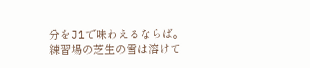分をJ1で味わえるならば。
練習場の芝生の雪は溶けて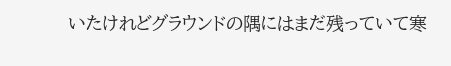いたけれどグラウンドの隅にはまだ残っていて寒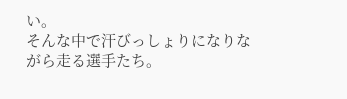い。
そんな中で汗びっしょりになりながら走る選手たち。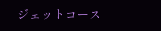ジェットコース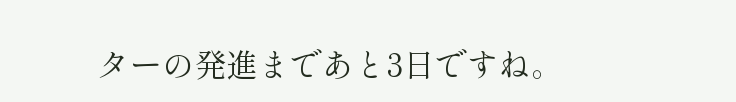ターの発進まであと3日ですね。